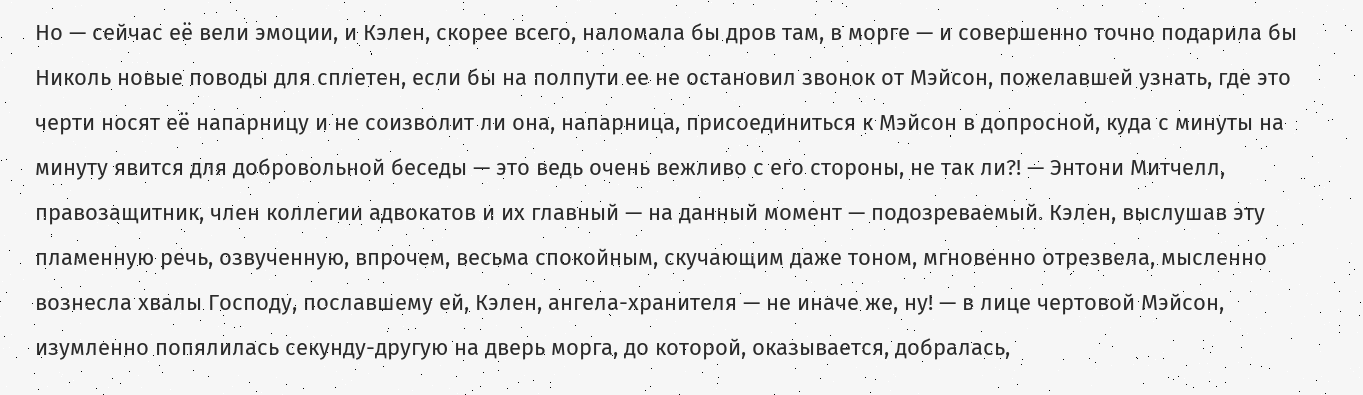Но — сейчас её вели эмоции, и Кэлен, скорее всего, наломала бы дров там, в морге — и совершенно точно подарила бы Николь новые поводы для сплетен, если бы на полпути ее не остановил звонок от Мэйсон, пожелавшей узнать, где это черти носят её напарницу и не соизволит ли она, напарница, присоединиться к Мэйсон в допросной, куда с минуты на минуту явится для добровольной беседы — это ведь очень вежливо с его стороны, не так ли?! — Энтони Митчелл, правозащитник, член коллегии адвокатов и их главный — на данный момент — подозреваемый. Кэлен, выслушав эту пламенную речь, озвученную, впрочем, весьма спокойным, скучающим даже тоном, мгновенно отрезвела, мысленно вознесла хвалы Господу, пославшему ей, Кэлен, ангела-хранителя — не иначе же, ну! — в лице чертовой Мэйсон, изумленно попялилась секунду-другую на дверь морга, до которой, оказывается, добралась,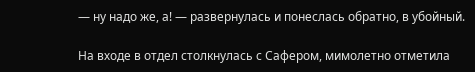— ну надо же, а! — развернулась и понеслась обратно, в убойный.

На входе в отдел столкнулась с Сафером, мимолетно отметила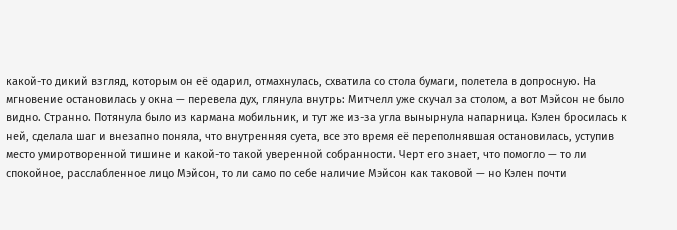какой-то дикий взгляд, которым он её одарил, отмахнулась, схватила со стола бумаги, полетела в допросную. На мгновение остановилась у окна — перевела дух, глянула внутрь: Митчелл уже скучал за столом, а вот Мэйсон не было видно. Странно. Потянула было из кармана мобильник, и тут же из-за угла вынырнула напарница. Кэлен бросилась к ней, сделала шаг и внезапно поняла, что внутренняя суета, все это время её переполнявшая остановилась, уступив место умиротворенной тишине и какой-то такой уверенной собранности. Черт его знает, что помогло — то ли спокойное, расслабленное лицо Мэйсон, то ли само по себе наличие Мэйсон как таковой — но Кэлен почти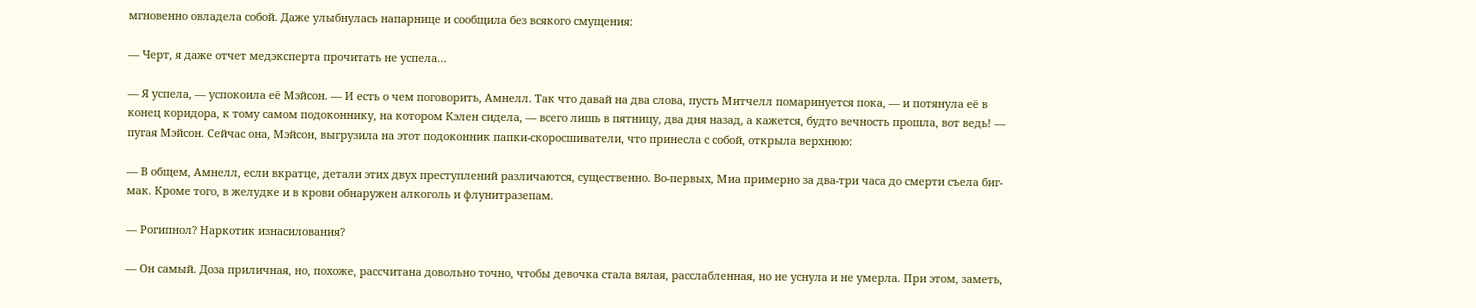мгновенно овладела собой. Даже улыбнулась напарнице и сообщила без всякого смущения:

— Черт, я даже отчет медэксперта прочитать не успела…

— Я успела, — успокоила её Мэйсон. — И есть о чем поговорить, Амнелл. Так что давай на два слова, пусть Митчелл помаринуется пока, — и потянула её в конец коридора, к тому самом подоконнику, на котором Кэлен сидела, — всего лишь в пятницу, два дня назад, а кажется, будто вечность прошла, вот ведь! — пугая Мэйсон. Сейчас она, Мэйсон, выгрузила на этот подоконник папки-скоросшиватели, что принесла с собой, открыла верхнюю:

— В общем, Амнелл, если вкратце, детали этих двух преступлений различаются, существенно. Во-первых, Миа примерно за два-три часа до смерти съела биг-мак. Кроме того, в желудке и в крови обнаружен алкоголь и флунитразепам.

— Рогипнол? Наркотик изнасилования?

— Он самый. Доза приличная, но, похоже, рассчитана довольно точно, чтобы девочка стала вялая, расслабленная, но не уснула и не умерла. При этом, заметь,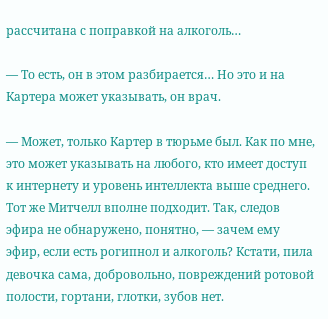рассчитана с поправкой на алкоголь…

— То есть, он в этом разбирается… Но это и на Картера может указывать, он врач.

— Может, только Картер в тюрьме был. Как по мне, это может указывать на любого, кто имеет доступ к интернету и уровень интеллекта выше среднего. Тот же Митчелл вполне подходит. Так, следов эфира не обнаружено, понятно, — зачем ему эфир, если есть рогипнол и алкоголь? Кстати, пила девочка сама, добровольно, повреждений ротовой полости, гортани, глотки, зубов нет.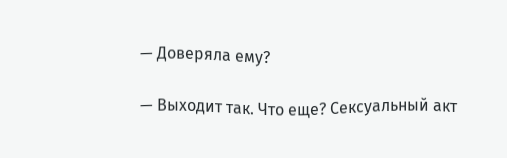— Доверяла ему?

— Выходит так. Что еще? Сексуальный акт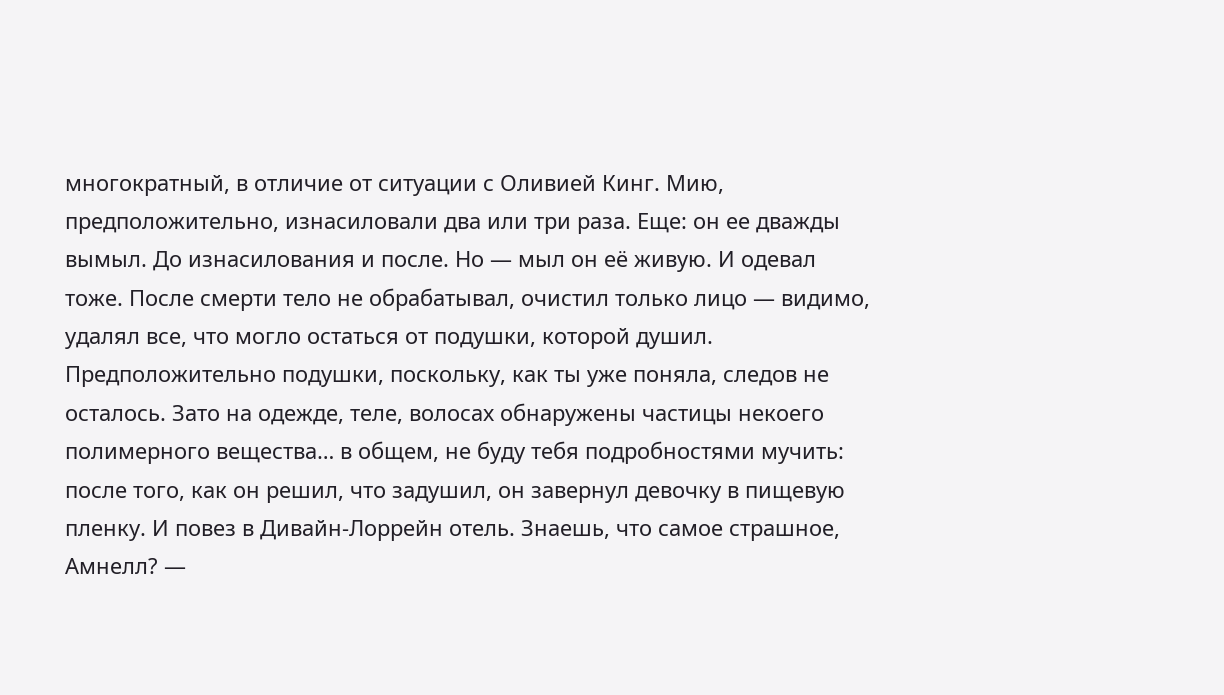многократный, в отличие от ситуации с Оливией Кинг. Мию, предположительно, изнасиловали два или три раза. Еще: он ее дважды вымыл. До изнасилования и после. Но — мыл он её живую. И одевал тоже. После смерти тело не обрабатывал, очистил только лицо — видимо, удалял все, что могло остаться от подушки, которой душил. Предположительно подушки, поскольку, как ты уже поняла, следов не осталось. Зато на одежде, теле, волосах обнаружены частицы некоего полимерного вещества… в общем, не буду тебя подробностями мучить: после того, как он решил, что задушил, он завернул девочку в пищевую пленку. И повез в Дивайн-Лоррейн отель. Знаешь, что самое страшное, Амнелл? —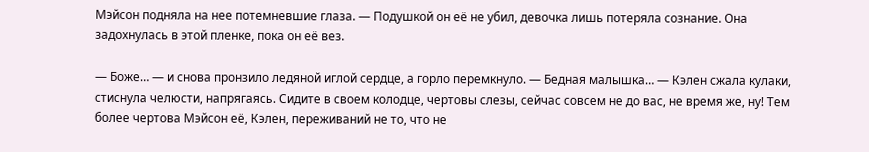Мэйсон подняла на нее потемневшие глаза. — Подушкой он её не убил, девочка лишь потеряла сознание. Она задохнулась в этой пленке, пока он её вез.

— Боже… — и снова пронзило ледяной иглой сердце, а горло перемкнуло. — Бедная малышка… — Кэлен сжала кулаки, стиснула челюсти, напрягаясь. Сидите в своем колодце, чертовы слезы, сейчас совсем не до вас, не время же, ну! Тем более чертова Мэйсон её, Кэлен, переживаний не то, что не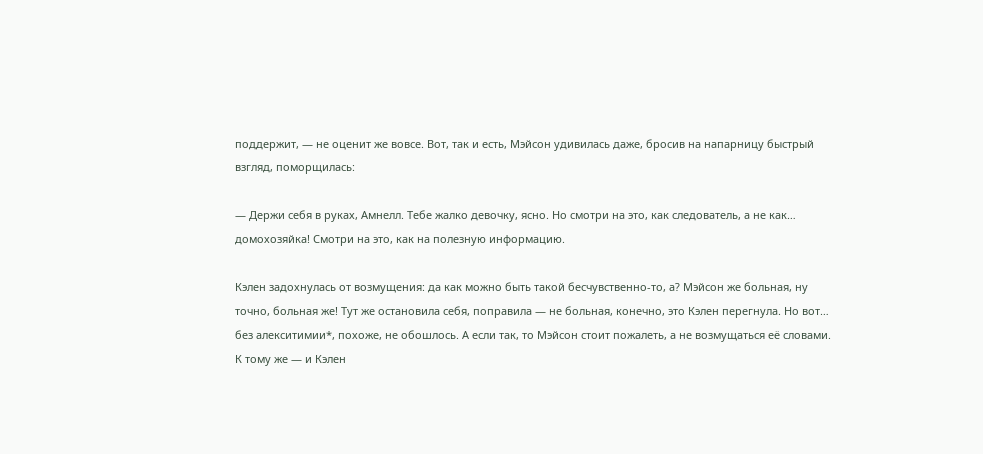поддержит, — не оценит же вовсе. Вот, так и есть, Мэйсон удивилась даже, бросив на напарницу быстрый взгляд, поморщилась:

— Держи себя в руках, Амнелл. Тебе жалко девочку, ясно. Но смотри на это, как следователь, а не как… домохозяйка! Смотри на это, как на полезную информацию.

Кэлен задохнулась от возмущения: да как можно быть такой бесчувственно-то, а? Мэйсон же больная, ну точно, больная же! Тут же остановила себя, поправила — не больная, конечно, это Кэлен перегнула. Но вот… без алекситимии*, похоже, не обошлось. А если так, то Мэйсон стоит пожалеть, а не возмущаться её словами. К тому же — и Кэлен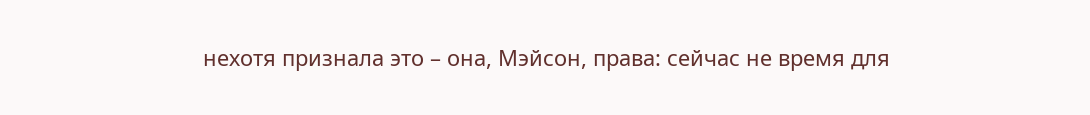нехотя признала это – она, Мэйсон, права: сейчас не время для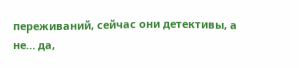переживаний, сейчас они детективы, а не… да,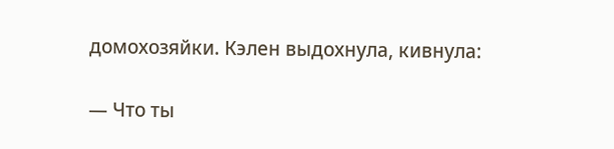домохозяйки. Кэлен выдохнула, кивнула:

— Что ты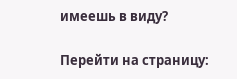имеешь в виду?

Перейти на страницу: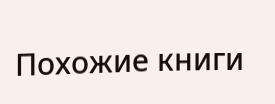Похожие книги